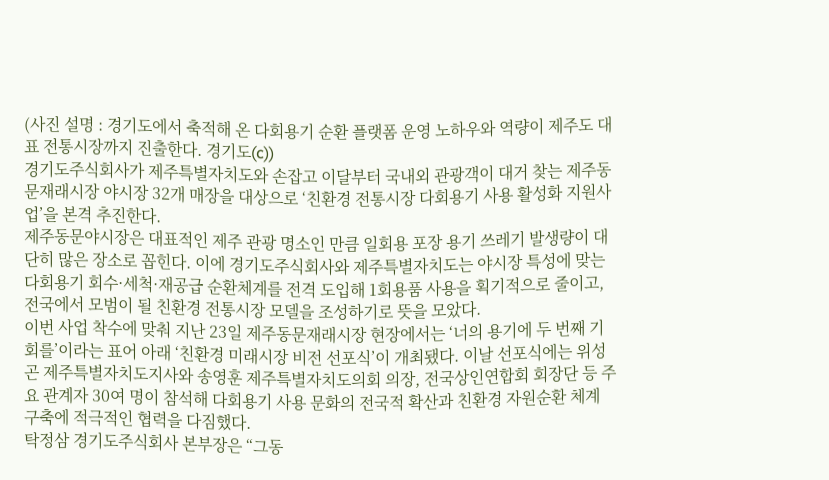(사진 설명 : 경기도에서 축적해 온 다회용기 순환 플랫폼 운영 노하우와 역량이 제주도 대표 전통시장까지 진출한다. 경기도(c))
경기도주식회사가 제주특별자치도와 손잡고 이달부터 국내외 관광객이 대거 찾는 제주동문재래시장 야시장 32개 매장을 대상으로 ‘친환경 전통시장 다회용기 사용 활성화 지원사업’을 본격 추진한다.
제주동문야시장은 대표적인 제주 관광 명소인 만큼 일회용 포장 용기 쓰레기 발생량이 대단히 많은 장소로 꼽힌다. 이에 경기도주식회사와 제주특별자치도는 야시장 특성에 맞는 다회용기 회수·세척·재공급 순환체계를 전격 도입해 1회용품 사용을 획기적으로 줄이고, 전국에서 모범이 될 친환경 전통시장 모델을 조성하기로 뜻을 모았다.
이번 사업 착수에 맞춰 지난 23일 제주동문재래시장 현장에서는 ‘너의 용기에 두 번째 기회를’이라는 표어 아래 ‘친환경 미래시장 비전 선포식’이 개최됐다. 이날 선포식에는 위성곤 제주특별자치도지사와 송영훈 제주특별자치도의회 의장, 전국상인연합회 회장단 등 주요 관계자 30여 명이 참석해 다회용기 사용 문화의 전국적 확산과 친환경 자원순환 체계 구축에 적극적인 협력을 다짐했다.
탁정삼 경기도주식회사 본부장은 “그동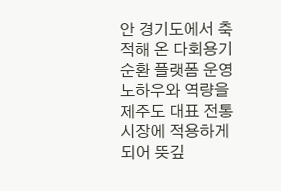안 경기도에서 축적해 온 다회용기 순환 플랫폼 운영 노하우와 역량을 제주도 대표 전통시장에 적용하게 되어 뜻깊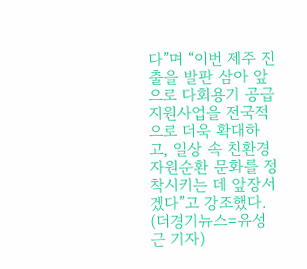다”며 “이번 제주 진출을 발판 삼아 앞으로 다회용기 공급 지원사업을 전국적으로 더욱 확대하고, 일상 속 친환경 자원순환 문화를 정착시키는 데 앞장서겠다”고 강조했다. (더경기뉴스=유성근 기자)